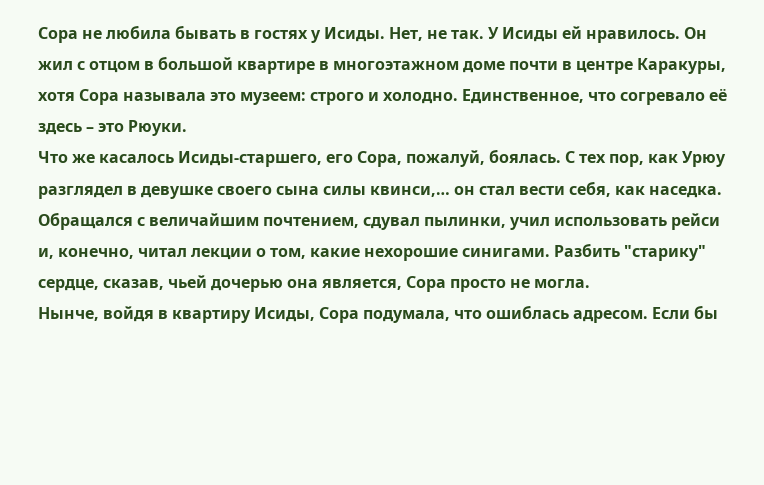Сора не любила бывать в гостях у Исиды. Нет, не так. У Исиды ей нравилось. Он жил с отцом в большой квартире в многоэтажном доме почти в центре Каракуры, хотя Сора называла это музеем: строго и холодно. Единственное, что согревало её здесь – это Рюуки.
Что же касалось Исиды-старшего, его Сора, пожалуй, боялась. С тех пор, как Урюу разглядел в девушке своего сына силы квинси,… он стал вести себя, как наседка. Обращался с величайшим почтением, сдувал пылинки, учил использовать рейси и, конечно, читал лекции о том, какие нехорошие синигами. Разбить "старику" сердце, сказав, чьей дочерью она является, Сора просто не могла.
Нынче, войдя в квартиру Исиды, Сора подумала, что ошиблась адресом. Если бы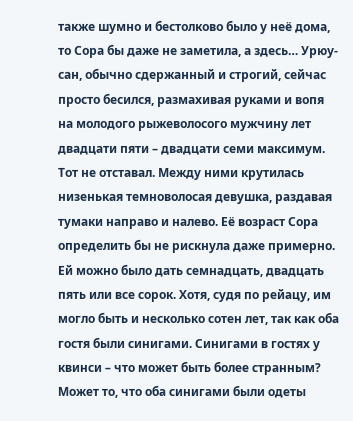также шумно и бестолково было у неё дома, то Сора бы даже не заметила, а здесь… Урюу-сан, обычно сдержанный и строгий, сейчас просто бесился, размахивая руками и вопя на молодого рыжеволосого мужчину лет двадцати пяти – двадцати семи максимум. Тот не отставал. Между ними крутилась низенькая темноволосая девушка, раздавая тумаки направо и налево. Её возраст Сора определить бы не рискнула даже примерно. Ей можно было дать семнадцать, двадцать пять или все сорок. Хотя, судя по рейацу, им могло быть и несколько сотен лет, так как оба гостя были синигами. Синигами в гостях у квинси – что может быть более странным? Может то, что оба синигами были одеты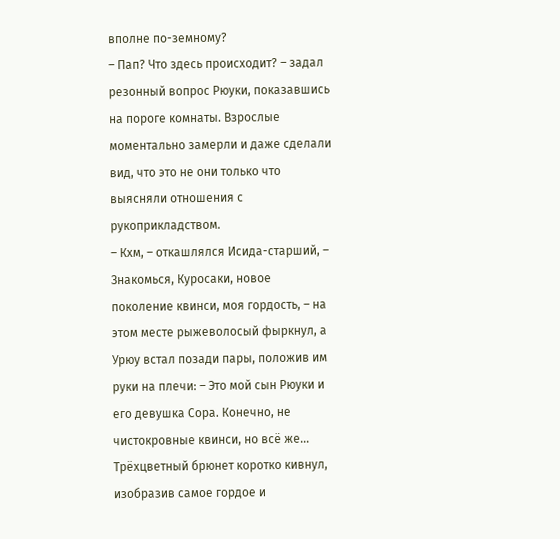вполне по-земному?
– Пап? Что здесь происходит? – задал резонный вопрос Рюуки, показавшись на пороге комнаты. Взрослые моментально замерли и даже сделали вид, что это не они только что выясняли отношения с рукоприкладством.
– Кхм, – откашлялся Исида-старший, – Знакомься, Куросаки, новое поколение квинси, моя гордость, – на этом месте рыжеволосый фыркнул, а Урюу встал позади пары, положив им руки на плечи: – Это мой сын Рюуки и его девушка Сора. Конечно, не чистокровные квинси, но всё же...
Трёхцветный брюнет коротко кивнул, изобразив самое гордое и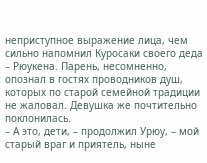неприступное выражение лица, чем сильно напомнил Куросаки своего деда – Рюукена. Парень, несомненно, опознал в гостях проводников душ, которых по старой семейной традиции не жаловал. Девушка же почтительно поклонилась.
– А это, дети, – продолжил Урюу, – мой старый враг и приятель, ныне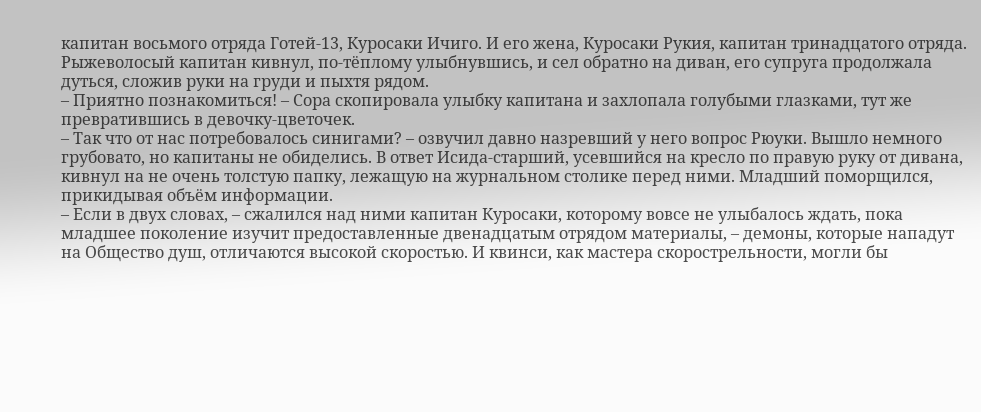капитан восьмого отряда Готей-13, Куросаки Ичиго. И его жена, Куросаки Рукия, капитан тринадцатого отряда.
Рыжеволосый капитан кивнул, по-тёплому улыбнувшись, и сел обратно на диван, его супруга продолжала дуться, сложив руки на груди и пыхтя рядом.
– Приятно познакомиться! – Сора скопировала улыбку капитана и захлопала голубыми глазками, тут же превратившись в девочку-цветочек.
– Так что от нас потребовалось синигами? – озвучил давно назревший у него вопрос Рюуки. Вышло немного грубовато, но капитаны не обиделись. В ответ Исида-старший, усевшийся на кресло по правую руку от дивана, кивнул на не очень толстую папку, лежащую на журнальном столике перед ними. Младший поморщился, прикидывая объём информации.
– Если в двух словах, – сжалился над ними капитан Куросаки, которому вовсе не улыбалось ждать, пока младшее поколение изучит предоставленные двенадцатым отрядом материалы, – демоны, которые нападут на Общество душ, отличаются высокой скоростью. И квинси, как мастера скорострельности, могли бы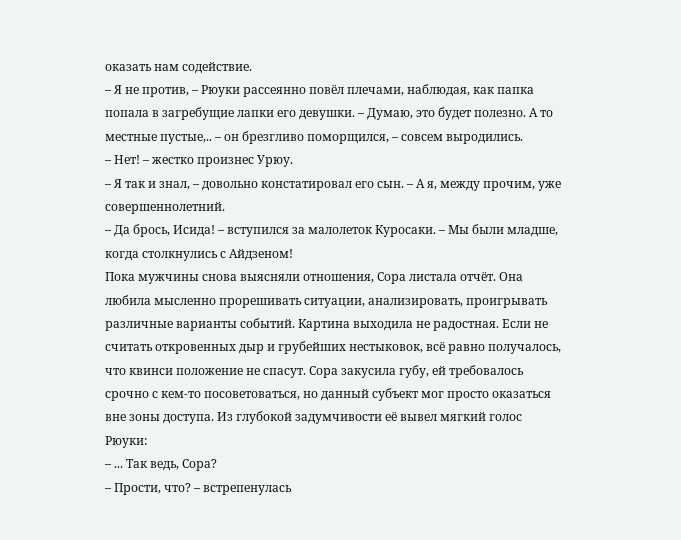оказать нам содействие.
– Я не против, – Рюуки рассеянно повёл плечами, наблюдая, как папка попала в загребущие лапки его девушки. – Думаю, это будет полезно. А то местные пустые,.. – он брезгливо поморщился, – совсем выродились.
– Нет! – жестко произнес Урюу.
– Я так и знал, – довольно констатировал его сын. – А я, между прочим, уже совершеннолетний.
– Да брось, Исида! – вступился за малолеток Куросаки. – Мы были младше, когда столкнулись с Айдзеном!
Пока мужчины снова выясняли отношения, Сора листала отчёт. Она любила мысленно прорешивать ситуации, анализировать, проигрывать различные варианты событий. Картина выходила не радостная. Если не считать откровенных дыр и грубейших нестыковок, всё равно получалось, что квинси положение не спасут. Сора закусила губу, ей требовалось срочно с кем-то посоветоваться, но данный субъект мог просто оказаться вне зоны доступа. Из глубокой задумчивости её вывел мягкий голос Рюуки:
– ... Так ведь, Сора?
– Прости, что? – встрепенулась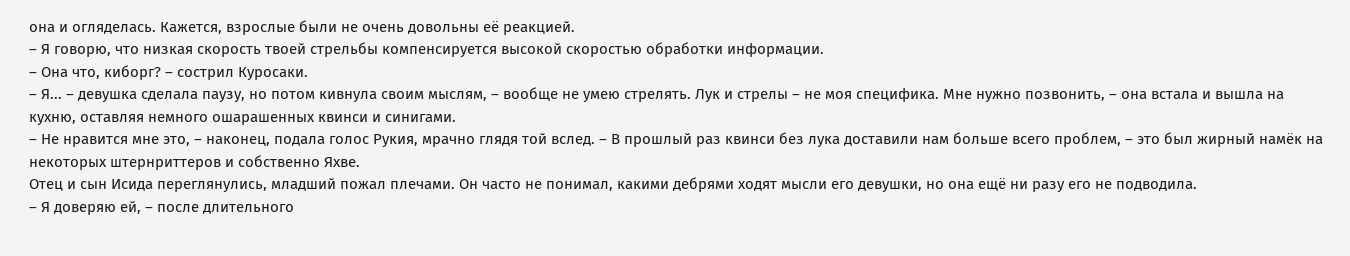она и огляделась. Кажется, взрослые были не очень довольны её реакцией.
– Я говорю, что низкая скорость твоей стрельбы компенсируется высокой скоростью обработки информации.
– Она что, киборг? – сострил Куросаки.
– Я... – девушка сделала паузу, но потом кивнула своим мыслям, – вообще не умею стрелять. Лук и стрелы – не моя специфика. Мне нужно позвонить, – она встала и вышла на кухню, оставляя немного ошарашенных квинси и синигами.
– Не нравится мне это, – наконец, подала голос Рукия, мрачно глядя той вслед. – В прошлый раз квинси без лука доставили нам больше всего проблем, – это был жирный намёк на некоторых штернриттеров и собственно Яхве.
Отец и сын Исида переглянулись, младший пожал плечами. Он часто не понимал, какими дебрями ходят мысли его девушки, но она ещё ни разу его не подводила.
– Я доверяю ей, – после длительного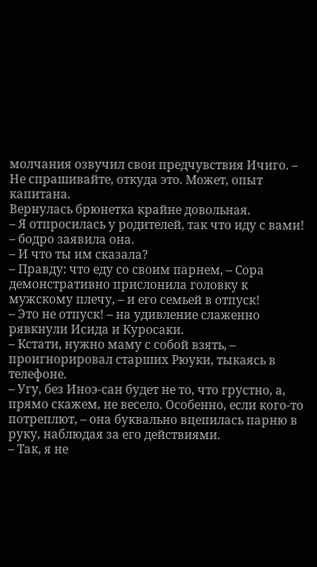молчания озвучил свои предчувствия Ичиго. – Не спрашивайте, откуда это. Может, опыт капитана.
Вернулась брюнетка крайне довольная.
– Я отпросилась у родителей, так что иду с вами! – бодро заявила она.
– И что ты им сказала?
– Правду: что еду со своим парнем, – Сора демонстративно прислонила головку к мужскому плечу, – и его семьей в отпуск!
– Это не отпуск! – на удивление слаженно рявкнули Исида и Куросаки.
– Кстати, нужно маму с собой взять, – проигнорировал старших Рюуки, тыкаясь в телефоне.
– Угу, без Иноэ-сан будет не то, что грустно, а, прямо скажем, не весело. Особенно, если кого-то потреплют, – она буквально вцепилась парню в руку, наблюдая за его действиями.
– Так, я не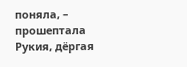поняла, – прошептала Рукия, дёргая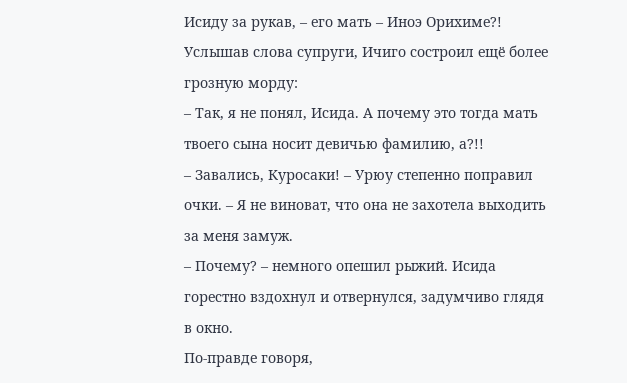Исиду за рукав, – его мать – Иноэ Орихиме?!
Услышав слова супруги, Ичиго состроил ещё более грозную морду:
– Так, я не понял, Исида. А почему это тогда мать твоего сына носит девичью фамилию, а?!!
– Завались, Куросаки! – Урюу степенно поправил очки. – Я не виноват, что она не захотела выходить за меня замуж.
– Почему? – немного опешил рыжий. Исида горестно вздохнул и отвернулся, задумчиво глядя в окно.
По-правде говоря,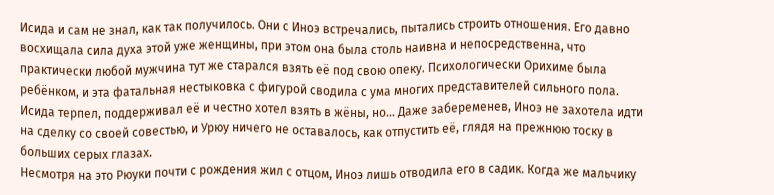Исида и сам не знал, как так получилось. Они с Иноэ встречались, пытались строить отношения. Его давно восхищала сила духа этой уже женщины, при этом она была столь наивна и непосредственна, что практически любой мужчина тут же старался взять её под свою опеку. Психологически Орихиме была ребёнком, и эта фатальная нестыковка с фигурой сводила с ума многих представителей сильного пола. Исида терпел, поддерживал её и честно хотел взять в жёны, но… Даже забеременев, Иноэ не захотела идти на сделку со своей совестью, и Урюу ничего не оставалось, как отпустить её, глядя на прежнюю тоску в больших серых глазах.
Несмотря на это Рюуки почти с рождения жил с отцом, Иноэ лишь отводила его в садик. Когда же мальчику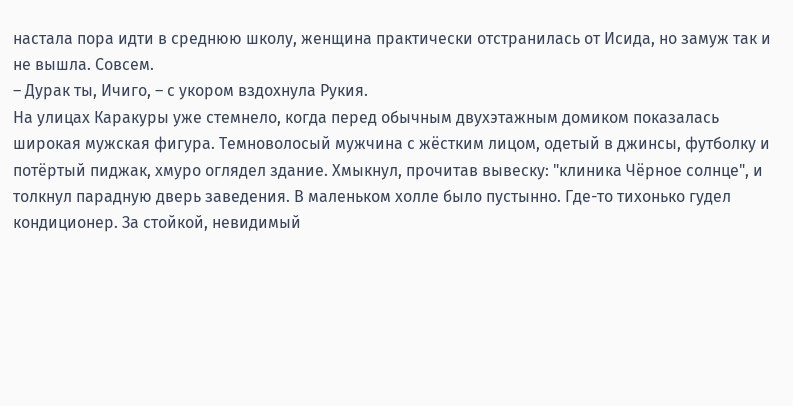настала пора идти в среднюю школу, женщина практически отстранилась от Исида, но замуж так и не вышла. Совсем.
– Дурак ты, Ичиго, – с укором вздохнула Рукия.
На улицах Каракуры уже стемнело, когда перед обычным двухэтажным домиком показалась широкая мужская фигура. Темноволосый мужчина с жёстким лицом, одетый в джинсы, футболку и потёртый пиджак, хмуро оглядел здание. Хмыкнул, прочитав вывеску: "клиника Чёрное солнце", и толкнул парадную дверь заведения. В маленьком холле было пустынно. Где-то тихонько гудел кондиционер. За стойкой, невидимый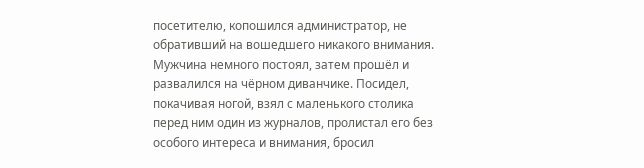посетителю, копошился администратор, не обративший на вошедшего никакого внимания. Мужчина немного постоял, затем прошёл и развалился на чёрном диванчике. Посидел, покачивая ногой, взял с маленького столика перед ним один из журналов, пролистал его без особого интереса и внимания, бросил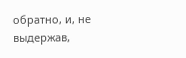обратно, и, не выдержав,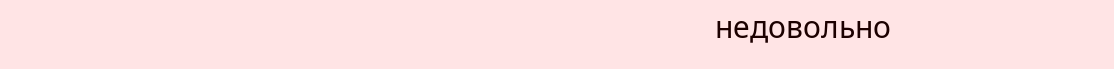недовольно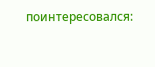поинтересовался: